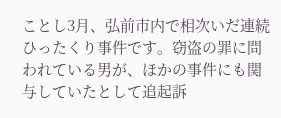ことし3月、弘前市内で相次いだ連続ひったくり事件です。窃盗の罪に問われている男が、ほかの事件にも関与していたとして追起訴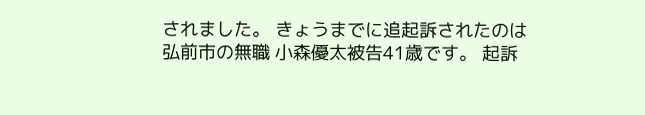されました。 きょうまでに追起訴されたのは弘前市の無職 小森優太被告41歳です。 起訴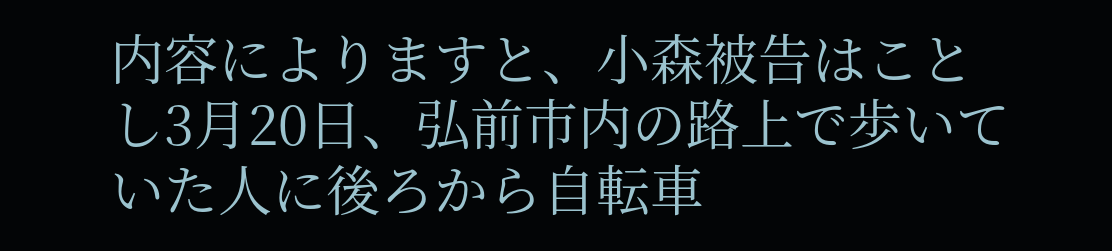内容によりますと、小森被告はことし3月20日、弘前市内の路上で歩いていた人に後ろから自転車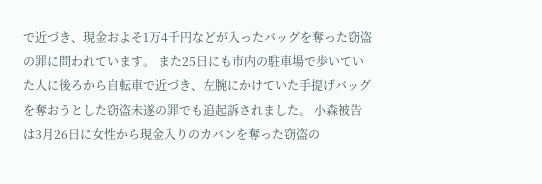で近づき、現金およそ1万4千円などが入ったバッグを奪った窃盗の罪に問われています。 また25日にも市内の駐車場で歩いていた人に後ろから自転車で近づき、左腕にかけていた手提げバッグを奪おうとした窃盗未遂の罪でも追起訴されました。 小森被告は3月26日に女性から現金入りのカバンを奪った窃盗の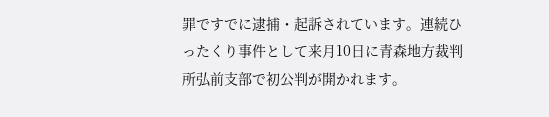罪ですでに逮捕・起訴されています。連続ひったくり事件として来月10日に青森地方裁判所弘前支部で初公判が開かれます。